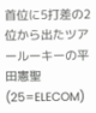首位に5打差の2位から出たツアールーキーの平田憲聖(25=ELECOM)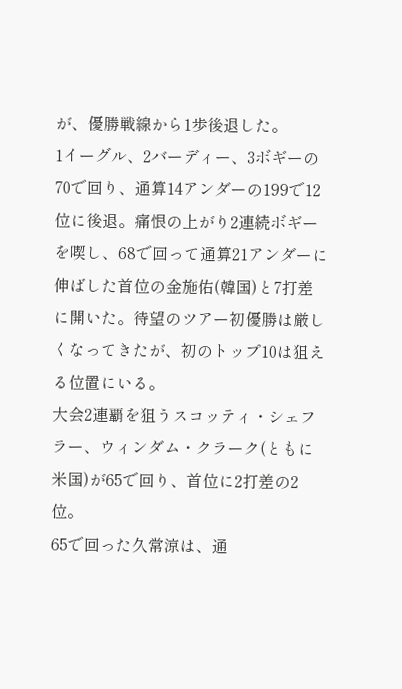が、優勝戦線から1歩後退した。
1イーグル、2バーディー、3ボギーの70で回り、通算14アンダーの199で12位に後退。痛恨の上がり2連続ボギーを喫し、68で回って通算21アンダーに伸ばした首位の金施佑(韓国)と7打差に開いた。待望のツアー初優勝は厳しくなってきたが、初のトップ10は狙える位置にいる。
大会2連覇を狙うスコッティ・シェフラー、ウィンダム・クラーク(ともに米国)が65で回り、首位に2打差の2位。
65で回った久常涼は、通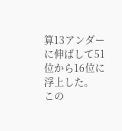算13アンダーに伸ばして51位から16位に浮上した。
この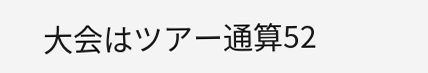大会はツアー通算52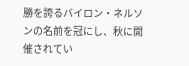勝を誇るバイロン・ネルソンの名前を冠にし、秋に開催されてい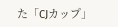た「CJカップ」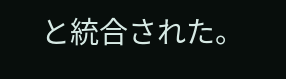と統合された。